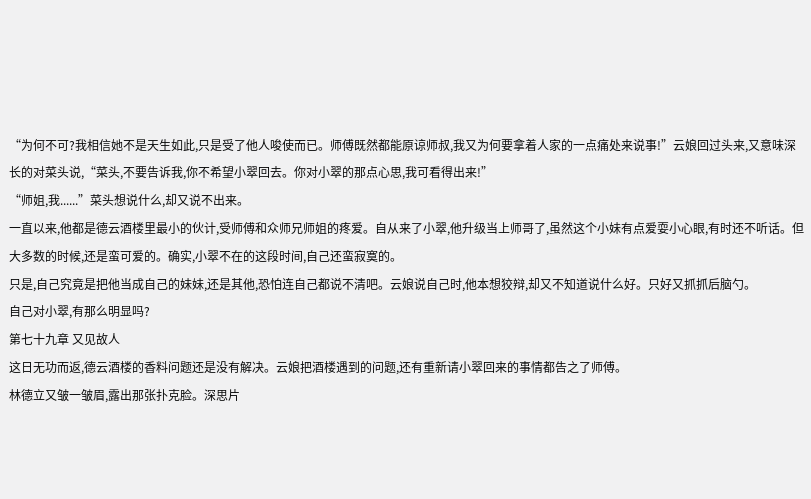“为何不可?我相信她不是天生如此,只是受了他人唆使而已。师傅既然都能原谅师叔,我又为何要拿着人家的一点痛处来说事!”云娘回过头来,又意味深长的对菜头说,“菜头,不要告诉我,你不希望小翠回去。你对小翠的那点心思,我可看得出来!”
“师姐,我......”菜头想说什么,却又说不出来。
一直以来,他都是德云酒楼里最小的伙计,受师傅和众师兄师姐的疼爱。自从来了小翠,他升级当上师哥了,虽然这个小妹有点爱耍小心眼,有时还不听话。但大多数的时候,还是蛮可爱的。确实,小翠不在的这段时间,自己还蛮寂寞的。
只是,自己究竟是把他当成自己的妹妹,还是其他,恐怕连自己都说不清吧。云娘说自己时,他本想狡辩,却又不知道说什么好。只好又抓抓后脑勺。
自己对小翠,有那么明显吗?
第七十九章 又见故人
这日无功而返,德云酒楼的香料问题还是没有解决。云娘把酒楼遇到的问题,还有重新请小翠回来的事情都告之了师傅。
林德立又皱一皱眉,露出那张扑克脸。深思片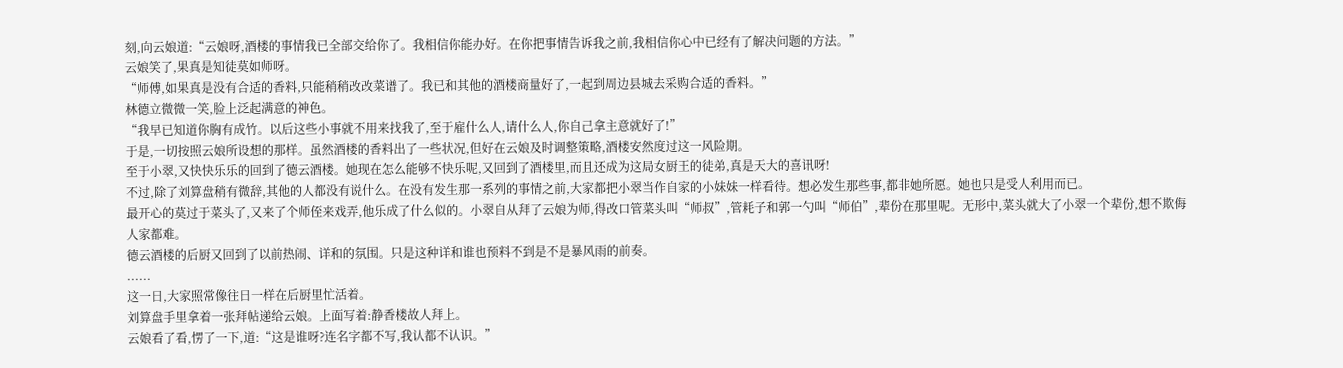刻,向云娘道:“云娘呀,酒楼的事情我已全部交给你了。我相信你能办好。在你把事情告诉我之前,我相信你心中已经有了解决问题的方法。”
云娘笑了,果真是知徒莫如师呀。
“师傅,如果真是没有合适的香料,只能稍稍改改菜谱了。我已和其他的酒楼商量好了,一起到周边县城去采购合适的香料。”
林德立微微一笑,脸上泛起满意的神色。
“我早已知道你胸有成竹。以后这些小事就不用来找我了,至于雇什么人,请什么人,你自己拿主意就好了!”
于是,一切按照云娘所设想的那样。虽然酒楼的香料出了一些状况,但好在云娘及时调整策略,酒楼安然度过这一风险期。
至于小翠,又快快乐乐的回到了德云酒楼。她现在怎么能够不快乐呢,又回到了酒楼里,而且还成为这局女厨王的徒弟,真是天大的喜讯呀!
不过,除了刘算盘稍有微辞,其他的人都没有说什么。在没有发生那一系列的事情之前,大家都把小翠当作自家的小妹妹一样看待。想必发生那些事,都非她所愿。她也只是受人利用而已。
最开心的莫过于菜头了,又来了个师侄来戏弄,他乐成了什么似的。小翠自从拜了云娘为师,得改口管菜头叫“师叔”,管耗子和郭一勺叫“师伯”,辈份在那里呢。无形中,菜头就大了小翠一个辈份,想不欺侮人家都难。
德云酒楼的后厨又回到了以前热闹、详和的氛围。只是这种详和谁也预料不到是不是暴风雨的前奏。
......
这一日,大家照常像往日一样在后厨里忙活着。
刘算盘手里拿着一张拜帖递给云娘。上面写着:静香楼故人拜上。
云娘看了看,愣了一下,道:“这是谁呀?连名字都不写,我认都不认识。”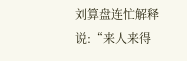刘算盘连忙解释说:“来人来得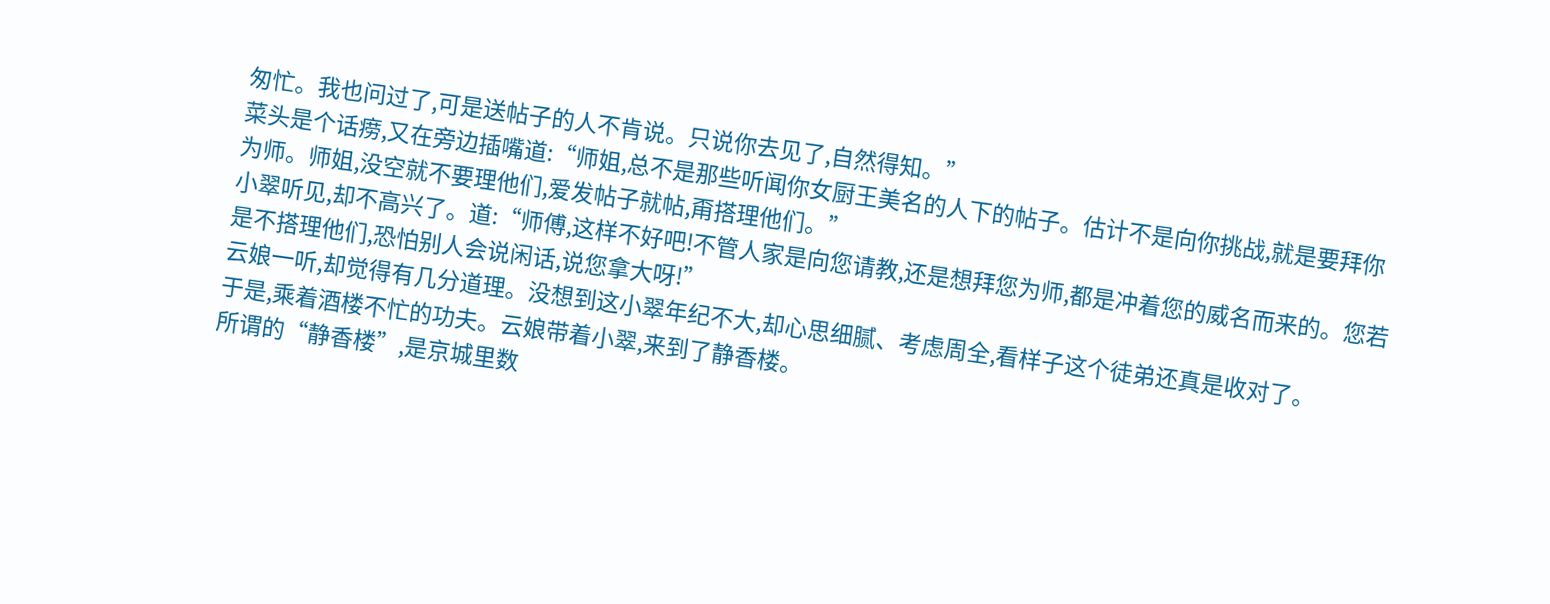匆忙。我也问过了,可是送帖子的人不肯说。只说你去见了,自然得知。”
菜头是个话痨,又在旁边插嘴道:“师姐,总不是那些听闻你女厨王美名的人下的帖子。估计不是向你挑战,就是要拜你为师。师姐,没空就不要理他们,爱发帖子就帖,甭搭理他们。”
小翠听见,却不高兴了。道:“师傅,这样不好吧!不管人家是向您请教,还是想拜您为师,都是冲着您的威名而来的。您若是不搭理他们,恐怕别人会说闲话,说您拿大呀!”
云娘一听,却觉得有几分道理。没想到这小翠年纪不大,却心思细腻、考虑周全,看样子这个徒弟还真是收对了。
于是,乘着酒楼不忙的功夫。云娘带着小翠,来到了静香楼。
所谓的“静香楼”,是京城里数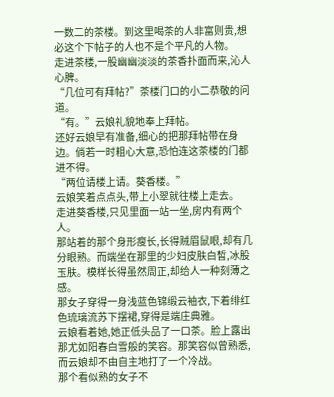一数二的茶楼。到这里喝茶的人非富则贵,想必这个下帖子的人也不是个平凡的人物。
走进茶楼,一股幽幽淡淡的茶香扑面而来,沁人心脾。
“几位可有拜帖?”茶楼门口的小二恭敬的问道。
“有。”云娘礼貌地奉上拜帖。
还好云娘早有准备,细心的把那拜帖带在身边。倘若一时粗心大意,恐怕连这茶楼的门都进不得。
“两位请楼上请。葵香楼。”
云娘笑着点点头,带上小翠就往楼上走去。
走进葵香楼,只见里面一站一坐,房内有两个人。
那站着的那个身形瘦长,长得贼眉鼠眼,却有几分眼熟。而端坐在那里的少妇皮肤白皙,冰股玉肤。模样长得虽然周正,却给人一种刻薄之感。
那女子穿得一身浅蓝色锦缎云袖衣,下着绯红色琉璃流苏下摆裙,穿得是端庄典雅。
云娘看着她,她正低头品了一口茶。脸上露出那尤如阳春白雪般的笑容。那笑容似曾熟悉,而云娘却不由自主地打了一个冷战。
那个看似熟的女子不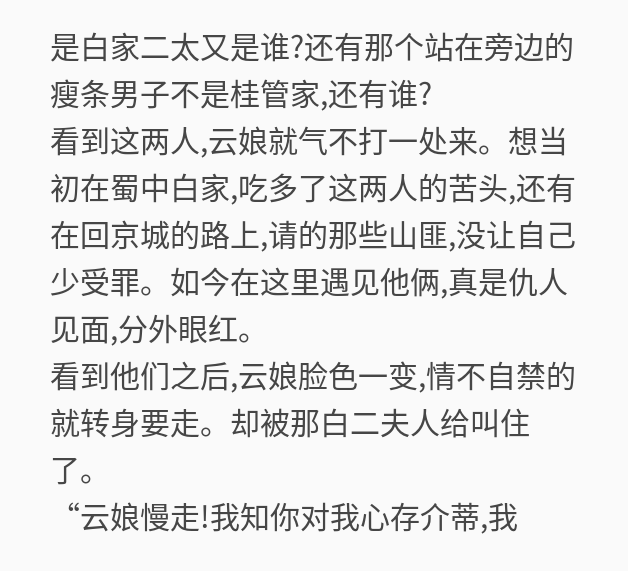是白家二太又是谁?还有那个站在旁边的瘦条男子不是桂管家,还有谁?
看到这两人,云娘就气不打一处来。想当初在蜀中白家,吃多了这两人的苦头,还有在回京城的路上,请的那些山匪,没让自己少受罪。如今在这里遇见他俩,真是仇人见面,分外眼红。
看到他们之后,云娘脸色一变,情不自禁的就转身要走。却被那白二夫人给叫住了。
“云娘慢走!我知你对我心存介蒂,我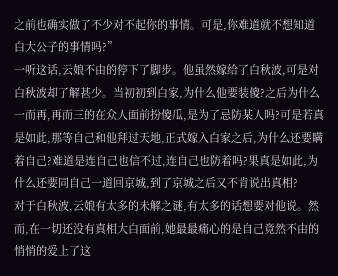之前也确实做了不少对不起你的事情。可是,你难道就不想知道白大公子的事情吗?”
一听这话,云娘不由的停下了脚步。他虽然嫁给了白秋波,可是对白秋波却了解甚少。当初初到白家,为什么他要装傻?之后为什么一而再,再而三的在众人面前扮傻瓜,是为了忌防某人吗?可是若真是如此,那等自己和他拜过天地,正式嫁入白家之后,为什么还要瞒着自己?难道是连自己也信不过,连自己也防着吗?果真是如此,为什么还要同自己一道回京城,到了京城之后又不肯说出真相?
对于白秋波,云娘有太多的未解之谜,有太多的话想要对他说。然而,在一切还没有真相大白面前,她最最痛心的是自己竟然不由的悄悄的爱上了这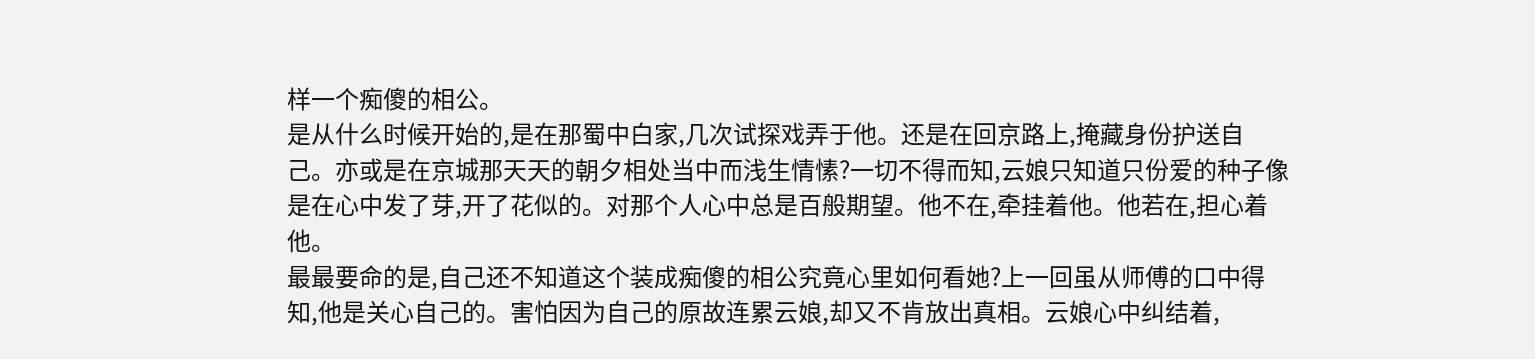样一个痴傻的相公。
是从什么时候开始的,是在那蜀中白家,几次试探戏弄于他。还是在回京路上,掩藏身份护送自己。亦或是在京城那天天的朝夕相处当中而浅生情愫?一切不得而知,云娘只知道只份爱的种子像是在心中发了芽,开了花似的。对那个人心中总是百般期望。他不在,牵挂着他。他若在,担心着他。
最最要命的是,自己还不知道这个装成痴傻的相公究竟心里如何看她?上一回虽从师傅的口中得知,他是关心自己的。害怕因为自己的原故连累云娘,却又不肯放出真相。云娘心中纠结着,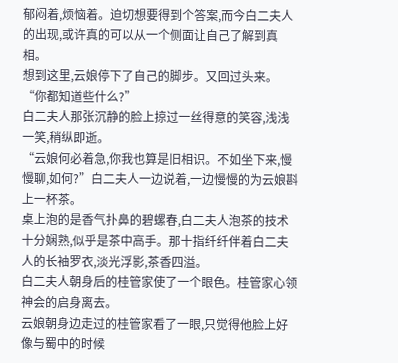郁闷着,烦恼着。迫切想要得到个答案,而今白二夫人的出现,或许真的可以从一个侧面让自己了解到真相。
想到这里,云娘停下了自己的脚步。又回过头来。
“你都知道些什么?”
白二夫人那张沉静的脸上掠过一丝得意的笑容,浅浅一笑,稍纵即逝。
“云娘何必着急,你我也算是旧相识。不如坐下来,慢慢聊,如何?”白二夫人一边说着,一边慢慢的为云娘斟上一杯茶。
桌上泡的是香气扑鼻的碧螺春,白二夫人泡茶的技术十分娴熟,似乎是茶中高手。那十指纤纤伴着白二夫人的长袖罗衣,淡光浮影,茶香四溢。
白二夫人朝身后的桂管家使了一个眼色。桂管家心领神会的启身离去。
云娘朝身边走过的桂管家看了一眼,只觉得他脸上好像与蜀中的时候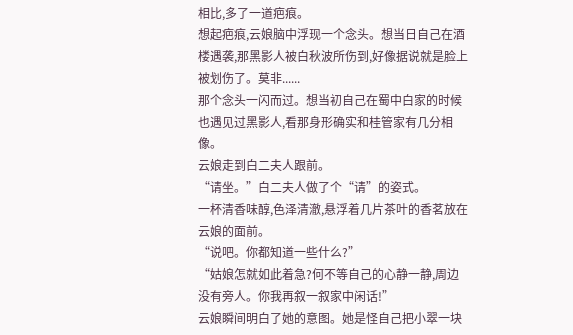相比,多了一道疤痕。
想起疤痕,云娘脑中浮现一个念头。想当日自己在酒楼遇袭,那黑影人被白秋波所伤到,好像据说就是脸上被划伤了。莫非......
那个念头一闪而过。想当初自己在蜀中白家的时候也遇见过黑影人,看那身形确实和桂管家有几分相像。
云娘走到白二夫人跟前。
“请坐。”白二夫人做了个“请”的姿式。
一杯清香味醇,色泽清澈,悬浮着几片茶叶的香茗放在云娘的面前。
“说吧。你都知道一些什么?”
“姑娘怎就如此着急?何不等自己的心静一静,周边没有旁人。你我再叙一叙家中闲话!”
云娘瞬间明白了她的意图。她是怪自己把小翠一块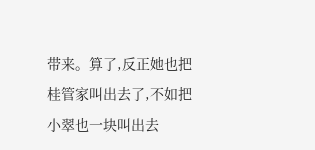带来。算了,反正她也把桂管家叫出去了,不如把小翠也一块叫出去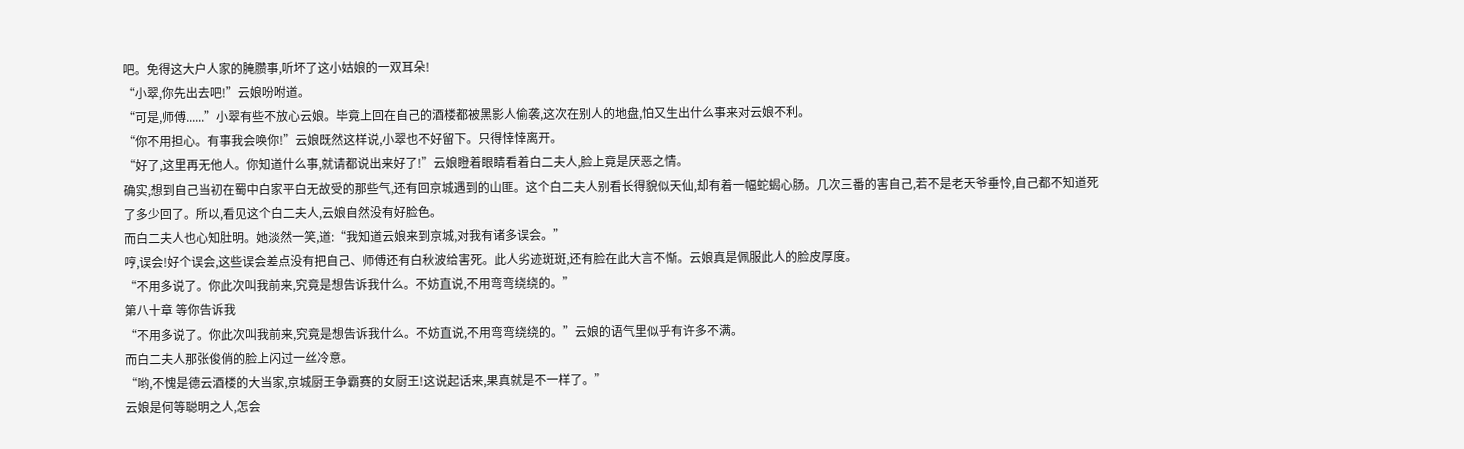吧。免得这大户人家的腌臜事,听坏了这小姑娘的一双耳朵!
“小翠,你先出去吧!”云娘吩咐道。
“可是,师傅......”小翠有些不放心云娘。毕竟上回在自己的酒楼都被黑影人偷袭,这次在别人的地盘,怕又生出什么事来对云娘不利。
“你不用担心。有事我会唤你!”云娘既然这样说,小翠也不好留下。只得悻悻离开。
“好了,这里再无他人。你知道什么事,就请都说出来好了!”云娘瞪着眼睛看着白二夫人,脸上竟是厌恶之情。
确实,想到自己当初在蜀中白家平白无故受的那些气,还有回京城遇到的山匪。这个白二夫人别看长得貌似天仙,却有着一幅蛇蝎心肠。几次三番的害自己,若不是老天爷垂怜,自己都不知道死了多少回了。所以,看见这个白二夫人,云娘自然没有好脸色。
而白二夫人也心知肚明。她淡然一笑,道:“我知道云娘来到京城,对我有诸多误会。”
哼,误会!好个误会,这些误会差点没有把自己、师傅还有白秋波给害死。此人劣迹斑斑,还有脸在此大言不惭。云娘真是佩服此人的脸皮厚度。
“不用多说了。你此次叫我前来,究竟是想告诉我什么。不妨直说,不用弯弯绕绕的。”
第八十章 等你告诉我
“不用多说了。你此次叫我前来,究竟是想告诉我什么。不妨直说,不用弯弯绕绕的。”云娘的语气里似乎有许多不满。
而白二夫人那张俊俏的脸上闪过一丝冷意。
“哟,不愧是德云酒楼的大当家,京城厨王争霸赛的女厨王!这说起话来,果真就是不一样了。”
云娘是何等聪明之人,怎会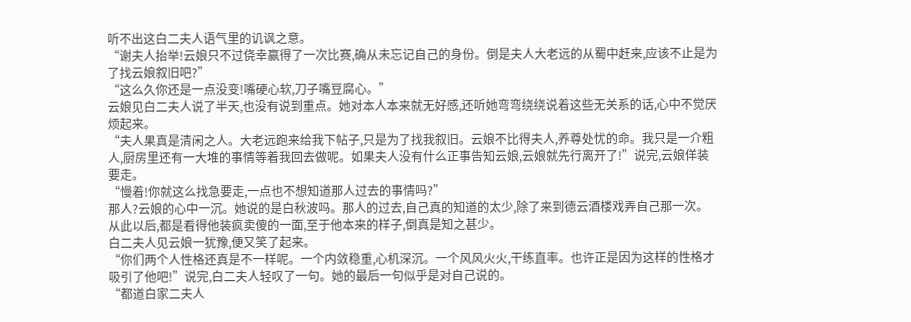听不出这白二夫人语气里的讥讽之意。
“谢夫人抬举!云娘只不过侥幸赢得了一次比赛,确从未忘记自己的身份。倒是夫人大老远的从蜀中赶来,应该不止是为了找云娘叙旧吧?”
“这么久你还是一点没变!嘴硬心软,刀子嘴豆腐心。”
云娘见白二夫人说了半天,也没有说到重点。她对本人本来就无好感,还听她弯弯绕绕说着这些无关系的话,心中不觉厌烦起来。
“夫人果真是清闲之人。大老远跑来给我下帖子,只是为了找我叙旧。云娘不比得夫人,养尊处忧的命。我只是一介粗人,厨房里还有一大堆的事情等着我回去做呢。如果夫人没有什么正事告知云娘,云娘就先行离开了!”说完,云娘佯装要走。
“慢着!你就这么找急要走,一点也不想知道那人过去的事情吗?”
那人?云娘的心中一沉。她说的是白秋波吗。那人的过去,自己真的知道的太少,除了来到德云酒楼戏弄自己那一次。从此以后,都是看得他装疯卖傻的一面,至于他本来的样子,倒真是知之甚少。
白二夫人见云娘一犹豫,便又笑了起来。
“你们两个人性格还真是不一样呢。一个内敛稳重,心机深沉。一个风风火火,干练直率。也许正是因为这样的性格才吸引了他吧!”说完,白二夫人轻叹了一句。她的最后一句似乎是对自己说的。
“都道白家二夫人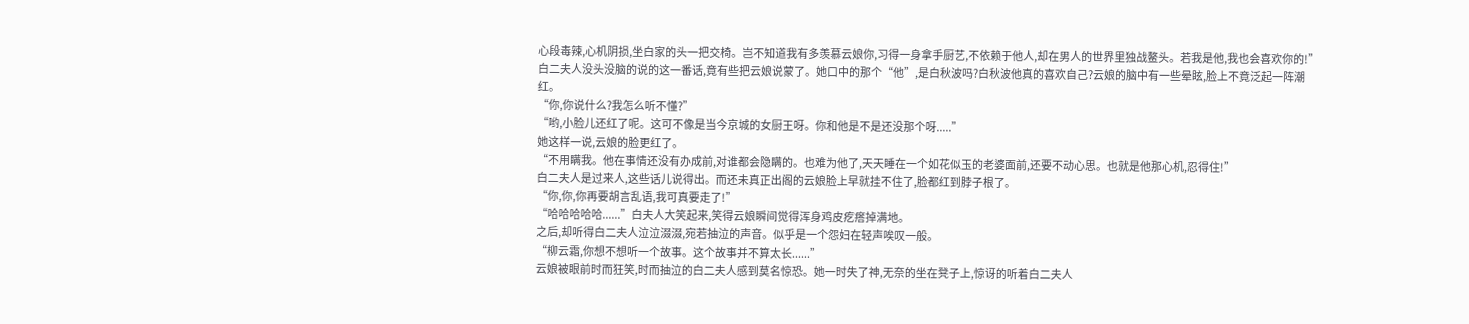心段毒辣,心机阴损,坐白家的头一把交椅。岂不知道我有多羡慕云娘你,习得一身拿手厨艺,不依赖于他人,却在男人的世界里独战鳌头。若我是他,我也会喜欢你的!”
白二夫人没头没脑的说的这一番话,竟有些把云娘说蒙了。她口中的那个“他”,是白秋波吗?白秋波他真的喜欢自己?云娘的脑中有一些晕眩,脸上不竟泛起一阵潮红。
“你,你说什么?我怎么听不懂?”
“哟,小脸儿还红了呢。这可不像是当今京城的女厨王呀。你和他是不是还没那个呀.....”
她这样一说,云娘的脸更红了。
“不用瞒我。他在事情还没有办成前,对谁都会隐瞒的。也难为他了,天天睡在一个如花似玉的老婆面前,还要不动心思。也就是他那心机,忍得住!”
白二夫人是过来人,这些话儿说得出。而还未真正出阁的云娘脸上早就挂不住了,脸都红到脖子根了。
“你,你,你再要胡言乱语,我可真要走了!”
“哈哈哈哈哈......”白夫人大笑起来,笑得云娘瞬间觉得浑身鸡皮疙瘩掉满地。
之后,却听得白二夫人泣泣涰涰,宛若抽泣的声音。似乎是一个怨妇在轻声唉叹一般。
“柳云霜,你想不想听一个故事。这个故事并不算太长......”
云娘被眼前时而狂笑,时而抽泣的白二夫人感到莫名惊恐。她一时失了神,无奈的坐在凳子上,惊讶的听着白二夫人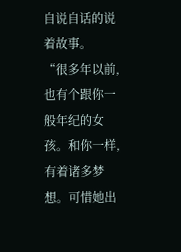自说自话的说着故事。
“很多年以前,也有个跟你一般年纪的女孩。和你一样,有着诸多梦想。可惜她出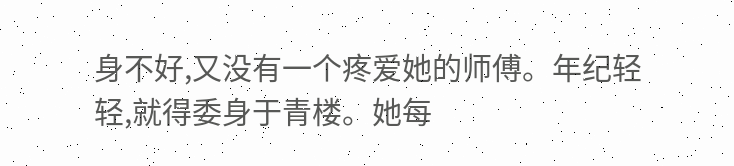身不好,又没有一个疼爱她的师傅。年纪轻轻,就得委身于青楼。她每